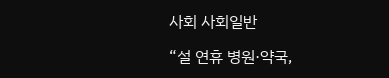사회 사회일반

“설 연휴 병원·약국,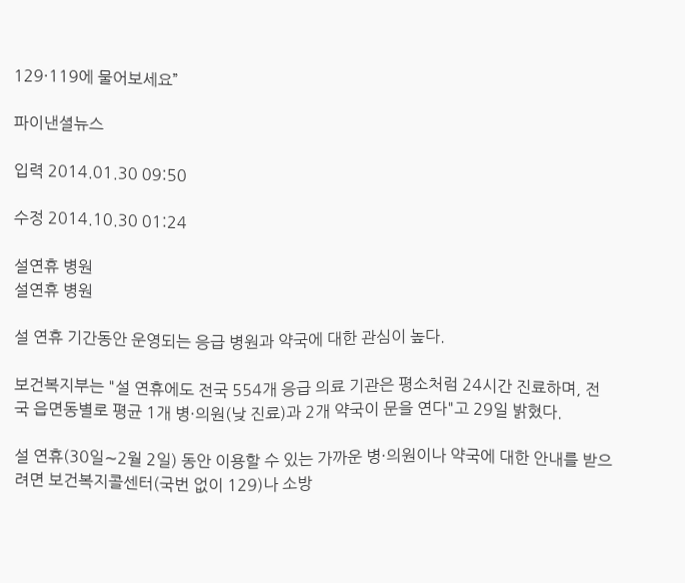129·119에 물어보세요”

파이낸셜뉴스

입력 2014.01.30 09:50

수정 2014.10.30 01:24

설연휴 병원
설연휴 병원

설 연휴 기간동안 운영되는 응급 병원과 약국에 대한 관심이 높다.

보건복지부는 "설 연휴에도 전국 554개 응급 의료 기관은 평소처럼 24시간 진료하며, 전국 읍면동별로 평균 1개 병·의원(낮 진료)과 2개 약국이 문을 연다"고 29일 밝혔다.

설 연휴(30일∼2월 2일) 동안 이용할 수 있는 가까운 병·의원이나 약국에 대한 안내를 받으려면 보건복지콜센터(국번 없이 129)나 소방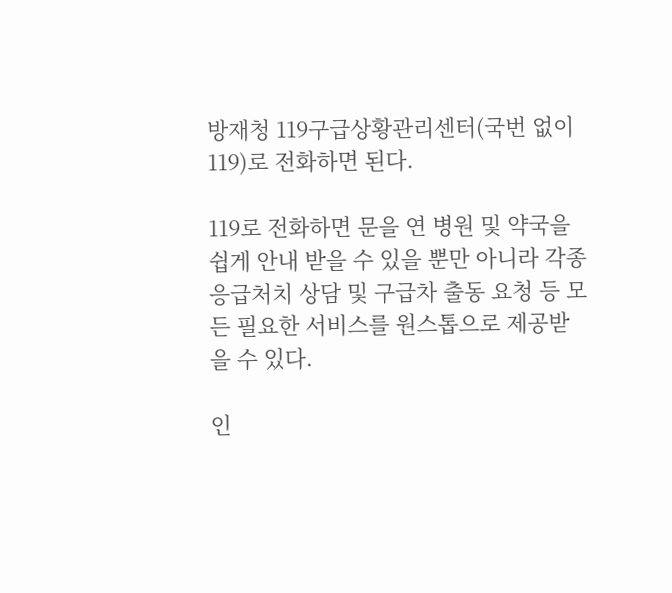방재청 119구급상황관리센터(국번 없이 119)로 전화하면 된다.

119로 전화하면 문을 연 병원 및 약국을 쉽게 안내 받을 수 있을 뿐만 아니라 각종 응급처치 상담 및 구급차 출동 요청 등 모든 필요한 서비스를 원스톱으로 제공받을 수 있다.

인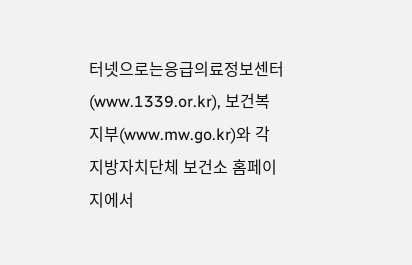터넷으로는응급의료정보센터(www.1339.or.kr), 보건복지부(www.mw.go.kr)와 각 지방자치단체 보건소 홈페이지에서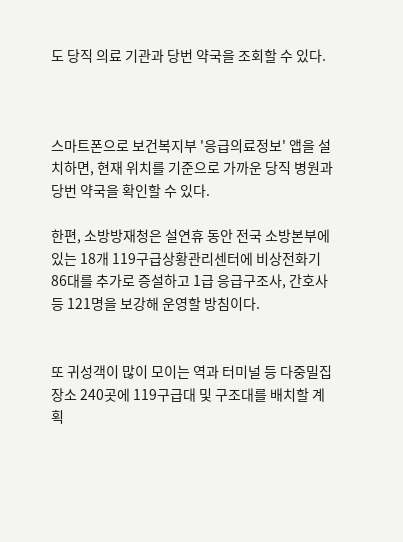도 당직 의료 기관과 당번 약국을 조회할 수 있다.



스마트폰으로 보건복지부 '응급의료정보' 앱을 설치하면, 현재 위치를 기준으로 가까운 당직 병원과 당번 약국을 확인할 수 있다.

한편, 소방방재청은 설연휴 동안 전국 소방본부에 있는 18개 119구급상황관리센터에 비상전화기 86대를 추가로 증설하고 1급 응급구조사, 간호사 등 121명을 보강해 운영할 방침이다.


또 귀성객이 많이 모이는 역과 터미널 등 다중밀집장소 240곳에 119구급대 및 구조대를 배치할 계획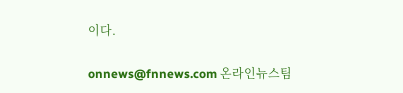이다.

onnews@fnnews.com 온라인뉴스팀